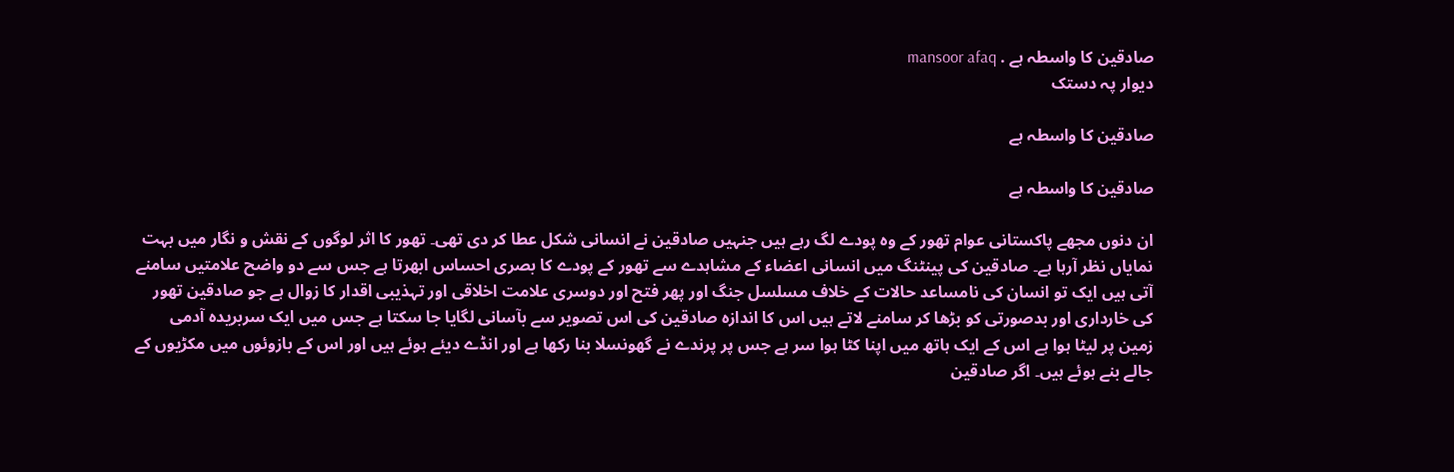صادقین کا واسطہ ہے . mansoor afaq
دیوار پہ دستک

صادقین کا واسطہ ہے

صادقین کا واسطہ ہے

ان دنوں مجھے پاکستانی عوام تھور کے وہ پودے لگ رہے ہیں جنہیں صادقین نے انسانی شکل عطا کر دی تھی۔ تھور کا اثر لوگوں کے نقش و نگار میں بہت نمایاں نظر آرہا ہے۔ صادقین کی پینٹنگ میں انسانی اعضاء کے مشاہدے سے تھور کے پودے کا بصری احساس ابھرتا ہے جس سے دو واضح علامتیں سامنے آتی ہیں ایک تو انسان کی نامساعد حالات کے خلاف مسلسل جنگ اور پھر فتح اور دوسری علامت اخلاقی اور تہذیبی اقدار کا زوال ہے جو صادقین تھور کی خارداری اور بدصورتی کو بڑھا کر سامنے لاتے ہیں اس کا اندازہ صادقین کی اس تصویر سے بآسانی لگایا جا سکتا ہے جس میں ایک سربریدہ آدمی زمین پر لیٹا ہوا ہے اس کے ایک ہاتھ میں اپنا کٹا ہوا سر ہے جس پر پرندے نے گھونسلا بنا رکھا ہے اور انڈے دیئے ہوئے ہیں اور اس کے بازوئوں میں مکڑیوں کے جالے بنے ہوئے ہیں۔ اگر صادقین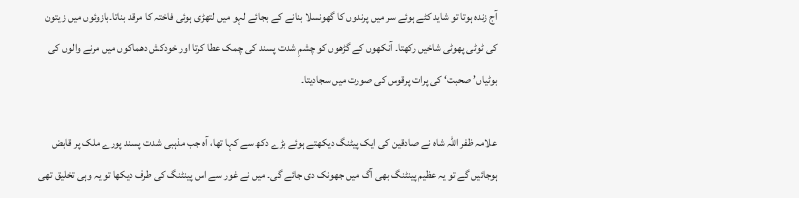آج زندہ ہوتا تو شاید کٹے ہوئے سر میں پرندوں کا گھونسلا بنانے کے بجائے لہو میں لتھڑی ہوئی فاختہ کا مرقد بناتا۔بازوئوں میں زیتون کی ٹوٹی پھوٹی شاخیں رکھتا۔ آنکھوں کے گڑھوں کو چشمِ شدت پسند کی چمک عطا کرتا اور خودکش دھماکوں میں مرنے والوں کی بوٹیاں’ صحبت‘ کی پرات پرقوس کی صورت میں سجادیتا۔

علامہ ظفر اللہ شاہ نے صادقین کی ایک پیٹنگ دیکھتے ہوئے بڑے دکھ سے کہا تھا، آہ جب مذہبی شدت پسند پورے ملک پر قابض ہوجائیں گے تو یہ عظیم پینٹنگ بھی آگ میں جھونک دی جائے گی۔ میں نے غور سے اس پینٹنگ کی طرف دیکھا تو یہ وہی تخلیق تھی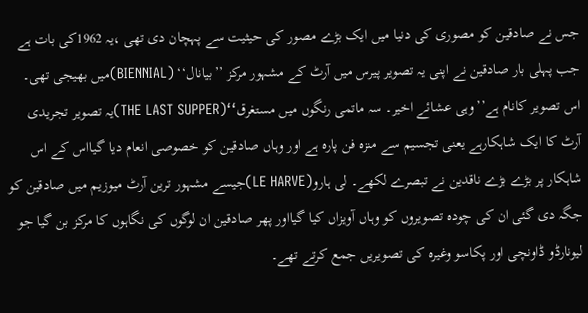جس نے صادقین کو مصوری کی دنیا میں ایک بڑے مصور کی حیثیت سے پہچان دی تھی ،یہ 1962کی بات ہے جب پہلی بار صادقین نے اپنی یہ تصویر پیرس میں آرٹ کے مشہور مرکز ’’بیانال‘‘ (BIENNIAL)میں بھیجی تھی۔ اس تصویر کانام ہے’’وہی عشائے اخیر۔ سہ ماتمی رنگوں میں مستغرق‘‘(THE LAST SUPPER)یہ تصویر تجریدی آرٹ کا ایک شاہکارہے یعنی تجسیم سے منزہ فن پارہ ہے اور وہاں صادقین کو خصوصی انعام دیا گیااس کے اس شاہکار پر بڑے بڑے ناقدین نے تبصرے لکھے۔ لی ہارو(LE HARVE)جیسے مشہور ترین آرٹ میوزیم میں صادقین کو جگہ دی گئی ان کی چودہ تصویروں کو وہاں آویزاں کیا گیااور پھر صادقین ان لوگوں کی نگاہوں کا مرکز بن گیا جو لیونارڈو ڈاونچی اور پکاسو وغیرہ کی تصویریں جمع کرتے تھے۔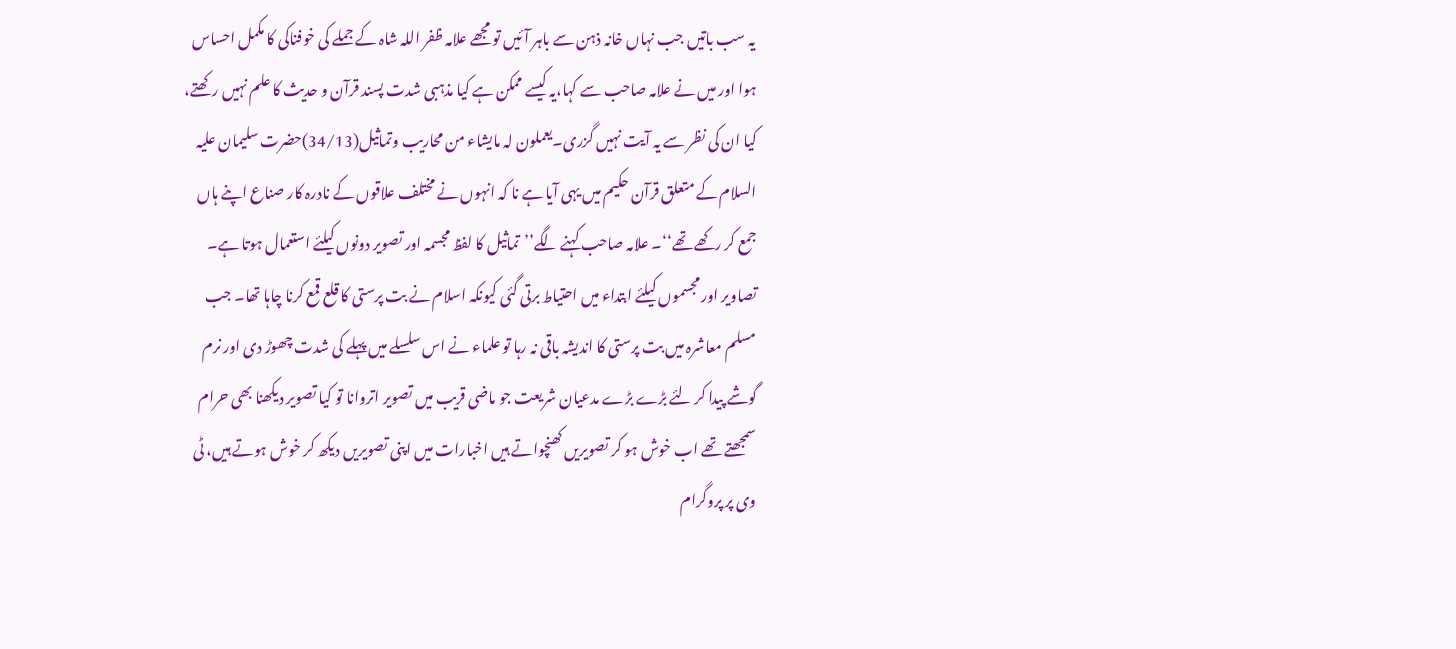یہ سب باتیں جب نہاں خانہ ذہن سے باہر آئیں تو مجھے علامہ ظفر اللہ شاہ کے جملے کی خوفناکی کا مکمل احساس ہوا اور میں نے علامہ صاحب سے کہا،یہ کیسے ممکن ہے کیا مذہبی شدت پسند قرآن و حدیث کا علم نہیں رکھتے، کیا ان کی نظر سے یہ آیت نہیں گزری۔یعملون لہ مایشاء من محاریب وتماثیل(34/13)حضرت سلیمان علیہ السلام کے متعلق قرآن حکیم میں یہی آیا ہے نا کہ انہوں نے مختلف علاقوں کے نادرہ کار صناع اپنے ہاں جمع کر رکھے تھے‘‘۔ علامہ صاحب کہنے لگے’’تماثیل کا لفظ مجسمہ اور تصویر دونوں کیلئے استعمال ہوتا ہے۔ تصاویر اور مجسموں کیلئے ابتداء میں احتیاط برتی گئی کیونکہ اسلام نے بت پرستی کا قلع قمع کرنا چاہا تھا۔ جب مسلم معاشرہ میں بت پرستی کا اندیشہ باقی نہ رہا تو علماء نے اس سلسلے میں پہلے کی شدت چھوڑ دی اور نرم گوشے پیدا کر لئے بڑے بڑے مدعیان شریعت جو ماضی قریب میں تصویر اتروانا تو کیا تصویر دیکھنا بھی حرام سمجھتے تھے اب خوش ہو کر تصویریں کھنچواتے ہیں اخبارات میں اپنی تصویریں دیکھ کر خوش ہوتے ہیں، ٹی وی پر پروگرام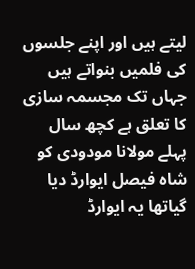لیتے ہیں اور اپنے جلسوں کی فلمیں بنواتے ہیں جہاں تک مجسمہ سازی کا تعلق ہے کچھ سال پہلے مولانا مودودی کو شاہ فیصل ایوارڈ دیا گیاتھا یہ ایوارڈ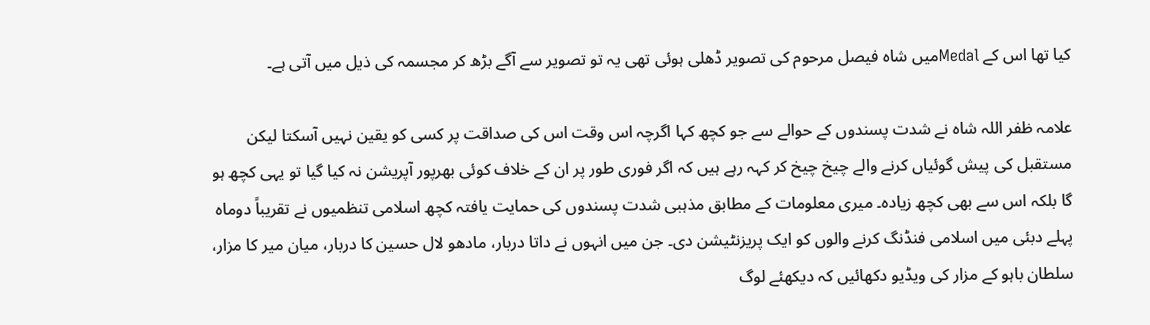کیا تھا اس کے Medalمیں شاہ فیصل مرحوم کی تصویر ڈھلی ہوئی تھی یہ تو تصویر سے آگے بڑھ کر مجسمہ کی ذیل میں آتی ہے۔

علامہ ظفر اللہ شاہ نے شدت پسندوں کے حوالے سے جو کچھ کہا اگرچہ اس وقت اس کی صداقت پر کسی کو یقین نہیں آسکتا لیکن مستقبل کی پیش گوئیاں کرنے والے چیخ چیخ کر کہہ رہے ہیں کہ اگر فوری طور پر ان کے خلاف کوئی بھرپور آپریشن نہ کیا گیا تو یہی کچھ ہو گا بلکہ اس سے بھی کچھ زیادہ۔ میری معلومات کے مطابق مذہبی شدت پسندوں کی حمایت یافتہ کچھ اسلامی تنظمیوں نے تقریباً دوماہ پہلے دبئی میں اسلامی فنڈنگ کرنے والوں کو ایک پریزنٹیشن دی۔ جن میں انہوں نے داتا دربار، مادھو لال حسین کا دربار، میان میر کا مزار، سلطان باہو کے مزار کی ویڈیو دکھائیں کہ دیکھئے لوگ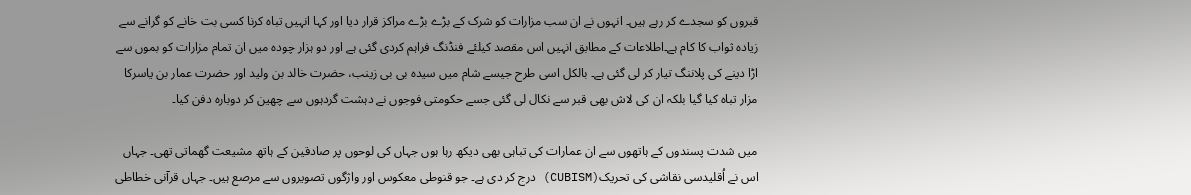قبروں کو سجدے کر رہے ہیں۔ انہوں نے ان سب مزارات کو شرک کے بڑے بڑے مراکز قرار دیا اور کہا انہیں تباہ کرنا کسی بت خانے کو گرانے سے زیادہ ثواب کا کام ہے۔اطلاعات کے مطابق انہیں اس مقصد کیلئے فنڈنگ فراہم کردی گئی ہے اور دو ہزار چودہ میں ان تمام مزارات کو بموں سے اڑا دینے کی پلاننگ تیار کر لی گئی ہے۔ بالکل اسی طرح جیسے شام میں سیدہ بی بی زینب، حضرت خالد بن ولید اور حضرت عمار بن یاسرکا مزار تباہ کیا گیا بلکہ ان کی لاش بھی قبر سے نکال لی گئی جسے حکومتی فوجوں نے دہشت گردہوں سے چھین کر دوبارہ دفن کیا۔

میں شدت پسندوں کے ہاتھوں سے ان عمارات کی تباہی بھی دیکھ رہا ہوں جہاں کی لوحوں پر صادقین کے ہاتھ مشیعت گھماتی تھی۔ جہاں اس نے اُقلیدسی نقاشی کی تحریک(CUBISM) درج کر دی ہے۔ جو قنوطی معکوس اور واژگوں تصویروں سے مرصع ہیں۔ جہاں قرآنی خطاطی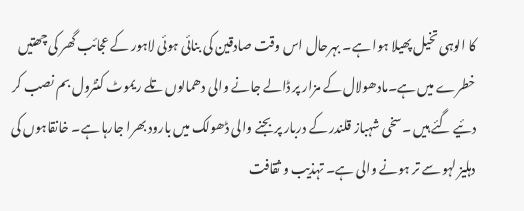کا الوہی تخیل پھیلا ہوا ہے۔ بہرحال اس وقت صادقین کی بنائی ہوئی لاہور کے عجائب گھر کی چھتیں خطرے میں ہے۔مادھولال کے مزار پر ڈالے جانے والی دھمالوں تلے ریموٹ کنٹرول بم نصب کر دئیے گئے ہیں ۔سخی شہباز قلندر کے دربار پر بجنے والی ڈھولک میں بارود بھرا جارہا ہے۔ خانقاہوں کی دہلیز لہو سے تر ہونے والی ہے۔ تہذیب و ثقافت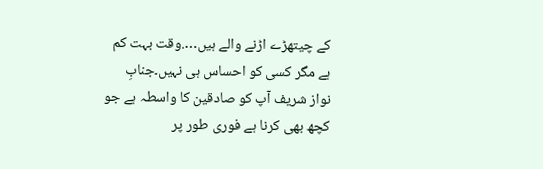کے چیتھڑے اڑنے والے ہیں….وقت بہت کم ہے مگر کسی کو احساس ہی نہیں۔جنابِ نواز شریف آپ کو صادقین کا واسطہ ہے جو کچھ بھی کرنا ہے فوری طور پر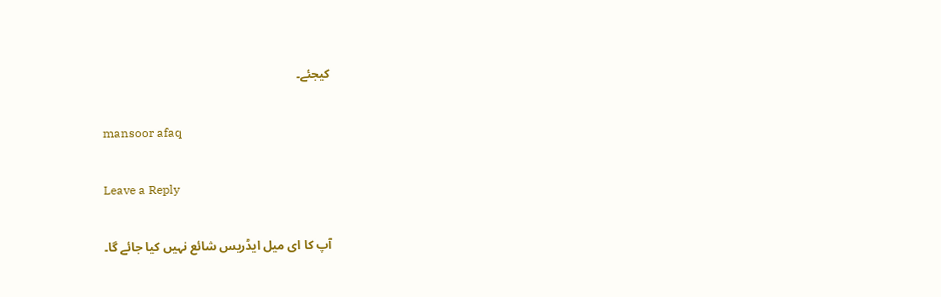کیجئے۔

mansoor afaq

Leave a Reply

آپ کا ای میل ایڈریس شائع نہیں کیا جائے گا۔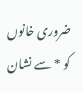ضروری خانوں کو * سے نشان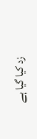زد کیا گیا ہے